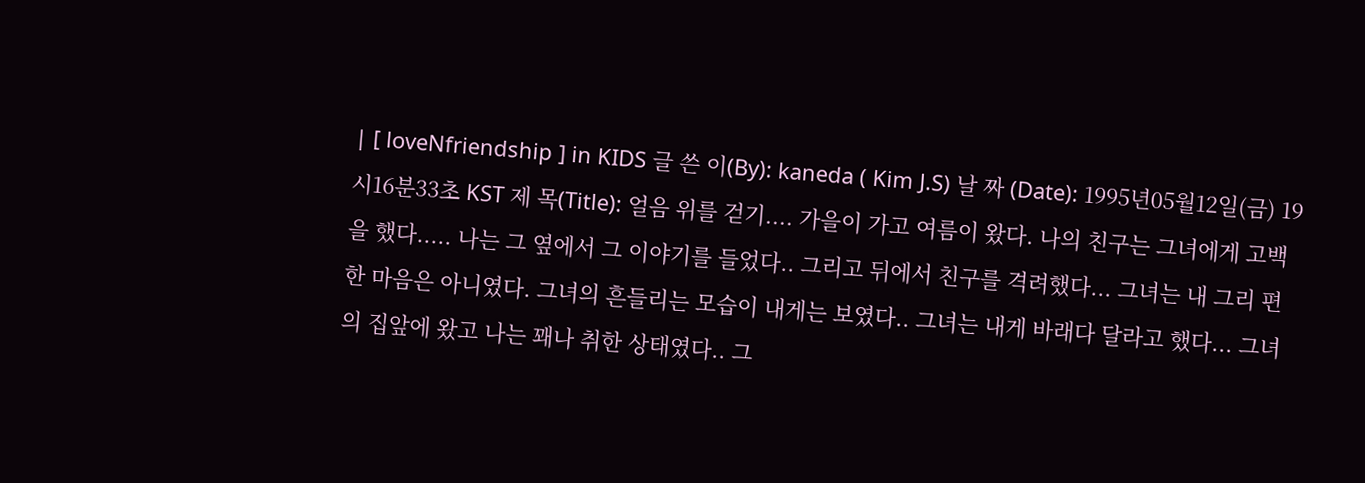| [ loveNfriendship ] in KIDS 글 쓴 이(By): kaneda ( Kim J.S) 날 짜 (Date): 1995년05월12일(금) 19시16분33초 KST 제 목(Title): 얼음 위를 걷기.... 가을이 가고 여름이 왔다. 나의 친구는 그녀에게 고백을 했다..... 나는 그 옆에서 그 이야기를 들었다.. 그리고 뒤에서 친구를 격려했다... 그녀는 내 그리 편한 마음은 아니였다. 그녀의 흔들리는 모습이 내게는 보였다.. 그녀는 내게 바래다 달라고 했다... 그녀의 집앞에 왔고 나는 꽤나 취한 상태였다.. 그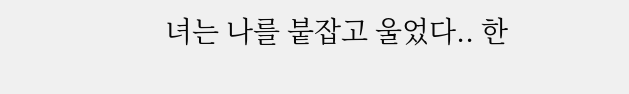녀는 나를 붙잡고 울었다.. 한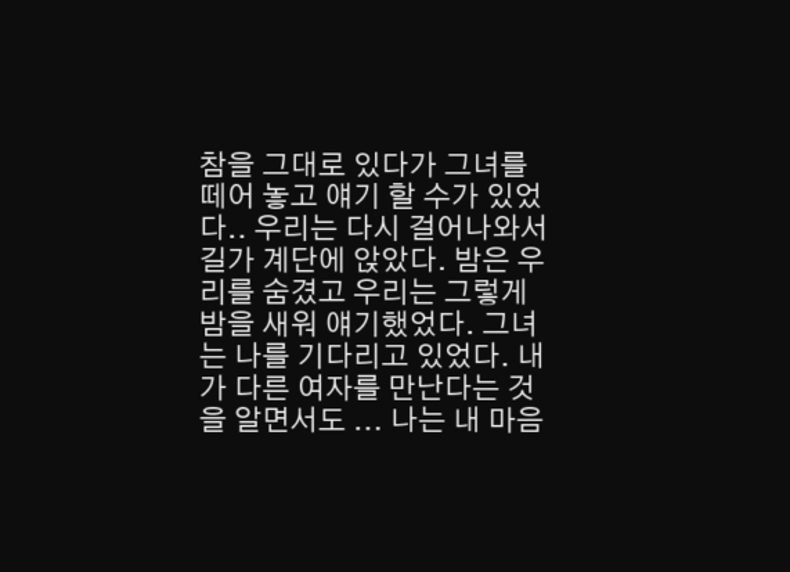참을 그대로 있다가 그녀를 떼어 놓고 얘기 할 수가 있었다.. 우리는 다시 걸어나와서 길가 계단에 앉았다. 밤은 우리를 숨겼고 우리는 그렇게 밤을 새워 얘기했었다. 그녀는 나를 기다리고 있었다. 내가 다른 여자를 만난다는 것을 알면서도 ... 나는 내 마음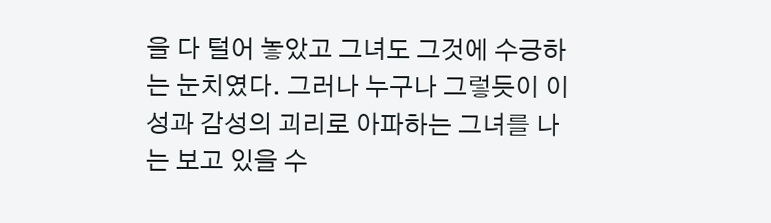을 다 털어 놓았고 그녀도 그것에 수긍하는 눈치였다. 그러나 누구나 그렇듯이 이성과 감성의 괴리로 아파하는 그녀를 나는 보고 있을 수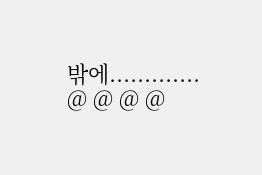밖에............. @ @ @ @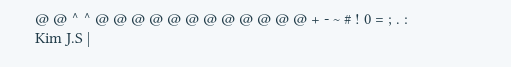@ @ ^ ^ @ @ @ @ @ @ @ @ @ @ @ @ + - ~ # ! 0 = ; . : Kim J.S |